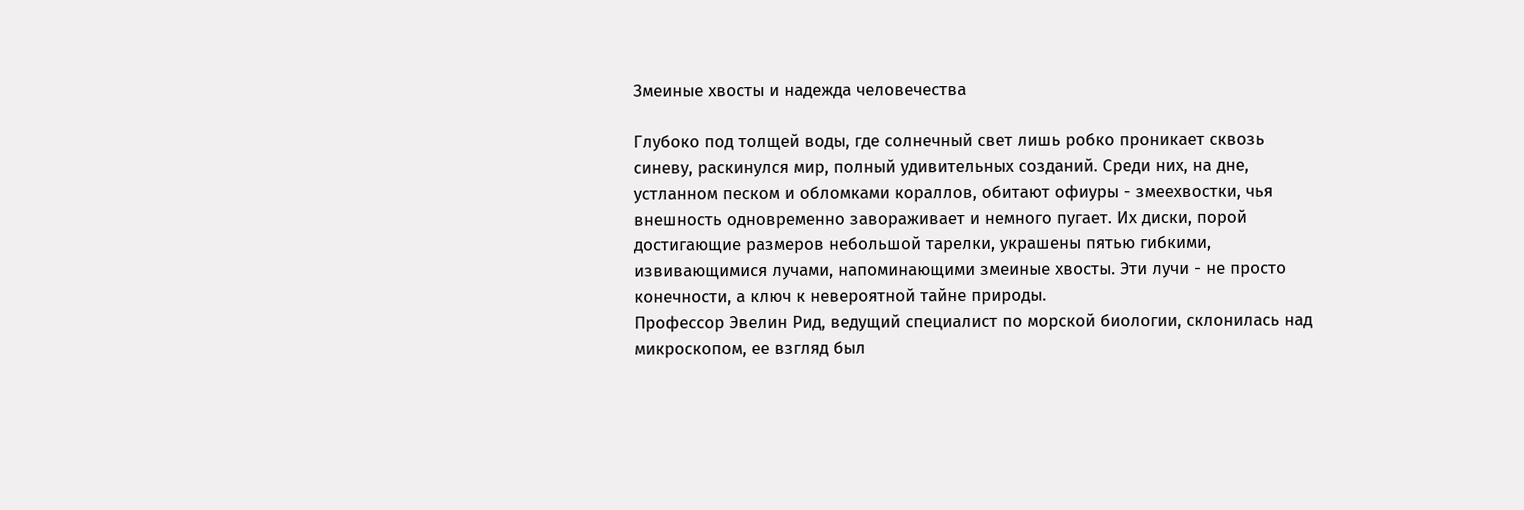Змеиные хвосты и надежда человечества

Глубоко под толщей воды, где солнечный свет лишь робко проникает сквозь синеву, раскинулся мир, полный удивительных созданий. Среди них, на дне, устланном песком и обломками кораллов, обитают офиуры - змеехвостки, чья внешность одновременно завораживает и немного пугает. Их диски, порой достигающие размеров небольшой тарелки, украшены пятью гибкими, извивающимися лучами, напоминающими змеиные хвосты. Эти лучи - не просто конечности, а ключ к невероятной тайне природы.
Профессор Эвелин Рид, ведущий специалист по морской биологии, склонилась над микроскопом, ее взгляд был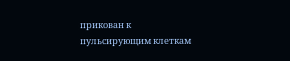прикован к пульсирующим клеткам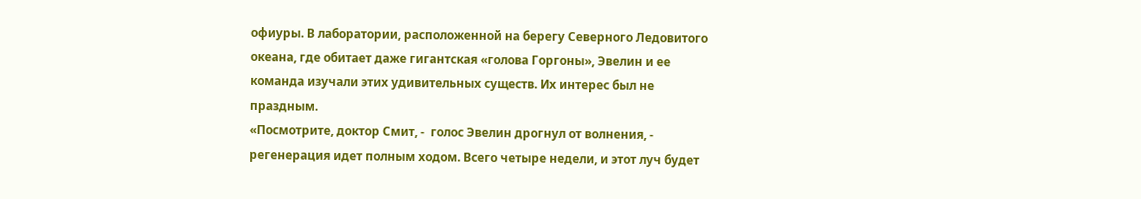офиуры. В лаборатории, расположенной на берегу Северного Ледовитого океана, где обитает даже гигантская «голова Горгоны», Эвелин и ее команда изучали этих удивительных существ. Их интерес был не праздным.
«Посмотрите, доктор Смит, -  голос Эвелин дрогнул от волнения, -  регенерация идет полным ходом. Всего четыре недели, и этот луч будет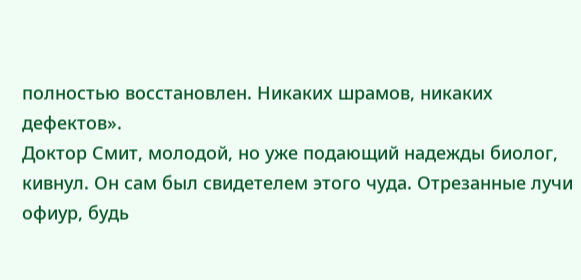полностью восстановлен. Никаких шрамов, никаких дефектов».
Доктор Смит, молодой, но уже подающий надежды биолог, кивнул. Он сам был свидетелем этого чуда. Отрезанные лучи офиур, будь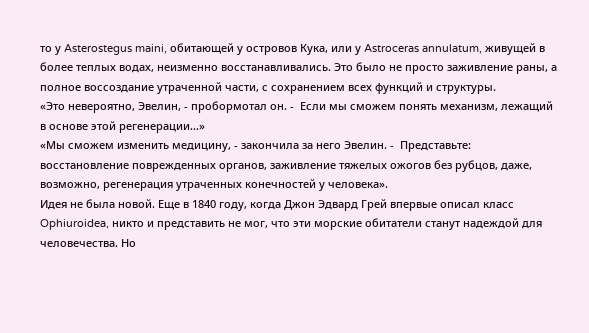то у Asterostegus maini, обитающей у островов Кука, или у Astroceras annulatum, живущей в более теплых водах, неизменно восстанавливались. Это было не просто заживление раны, а полное воссоздание утраченной части, с сохранением всех функций и структуры.
«Это невероятно, Эвелин, - пробормотал он. -  Если мы сможем понять механизм, лежащий в основе этой регенерации…»
«Мы сможем изменить медицину, - закончила за него Эвелин. -  Представьте: восстановление поврежденных органов, заживление тяжелых ожогов без рубцов, даже, возможно, регенерация утраченных конечностей у человека».
Идея не была новой. Еще в 1840 году, когда Джон Эдвард Грей впервые описал класс Ophiuroidea, никто и представить не мог, что эти морские обитатели станут надеждой для человечества. Но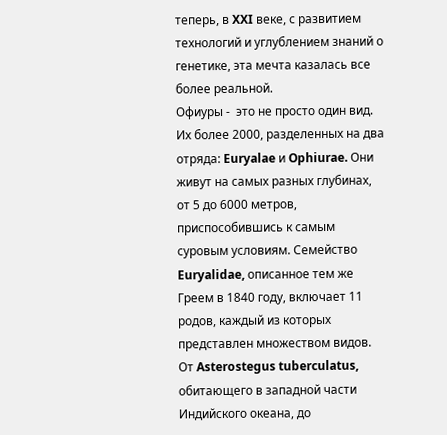теперь, в XXI веке, с развитием технологий и углублением знаний о генетике, эта мечта казалась все более реальной.
Офиуры -  это не просто один вид. Их более 2000, разделенных на два отряда: Euryalae и Ophiurae. Они живут на самых разных глубинах, от 5 до 6000 метров, приспособившись к самым суровым условиям. Семейство Euryalidae, описанное тем же Греем в 1840 году, включает 11 родов, каждый из которых представлен множеством видов. От Asterostegus tuberculatus, обитающего в западной части Индийского океана, до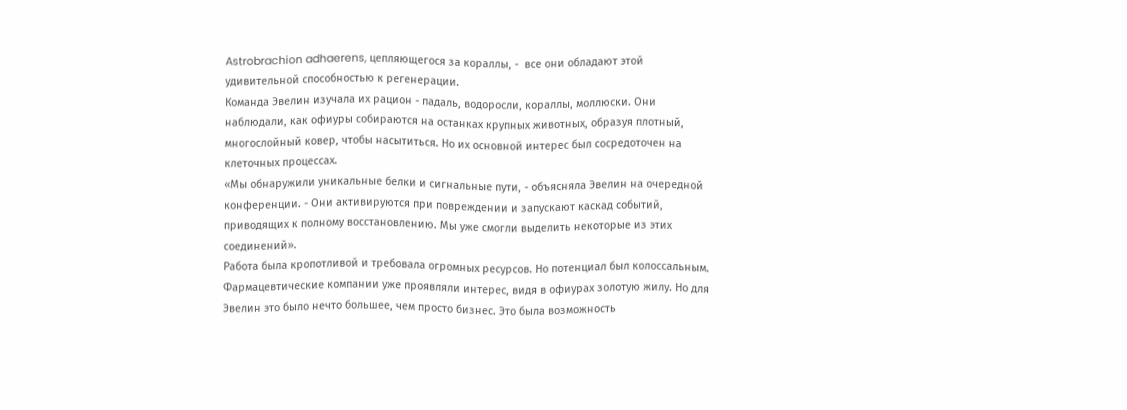Astrobrachion adhaerens, цепляющегося за кораллы, -  все они обладают этой удивительной способностью к регенерации.
Команда Эвелин изучала их рацион - падаль, водоросли, кораллы, моллюски. Они наблюдали, как офиуры собираются на останках крупных животных, образуя плотный, многослойный ковер, чтобы насытиться. Но их основной интерес был сосредоточен на клеточных процессах.
«Мы обнаружили уникальные белки и сигнальные пути, - объясняла Эвелин на очередной конференции. - Они активируются при повреждении и запускают каскад событий, приводящих к полному восстановлению. Мы уже смогли выделить некоторые из этих соединений».
Работа была кропотливой и требовала огромных ресурсов. Но потенциал был колоссальным. Фармацевтические компании уже проявляли интерес, видя в офиурах золотую жилу. Но для Эвелин это было нечто большее, чем просто бизнес. Это была возможность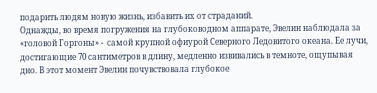подарить людям новую жизнь, избавить их от страданий.
Однажды, во время погружения на глубоководном аппарате, Эвелин наблюдала за «головой Горгоны» -  самой крупной офиурой Северного Ледовитого океана. Ее лучи, достигающие 70 сантиметров в длину, медленно извивались в темноте, ощупывая дно. В этот момент Эвелин почувствовала глубокое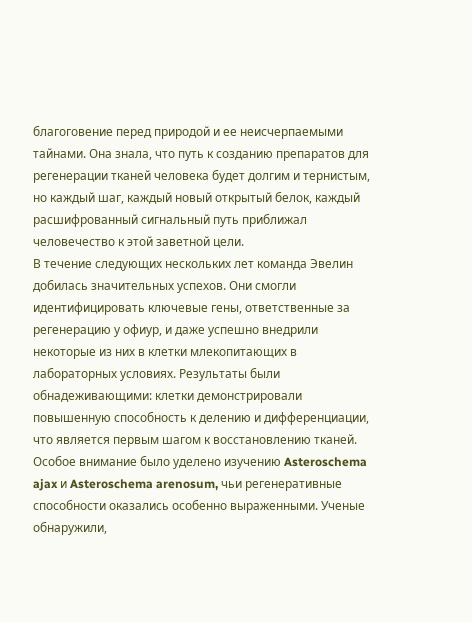благоговение перед природой и ее неисчерпаемыми тайнами. Она знала, что путь к созданию препаратов для регенерации тканей человека будет долгим и тернистым, но каждый шаг, каждый новый открытый белок, каждый расшифрованный сигнальный путь приближал человечество к этой заветной цели.
В течение следующих нескольких лет команда Эвелин добилась значительных успехов. Они смогли идентифицировать ключевые гены, ответственные за регенерацию у офиур, и даже успешно внедрили некоторые из них в клетки млекопитающих в лабораторных условиях. Результаты были обнадеживающими: клетки демонстрировали повышенную способность к делению и дифференциации, что является первым шагом к восстановлению тканей.
Особое внимание было уделено изучению Asteroschema ajax и Asteroschema arenosum, чьи регенеративные способности оказались особенно выраженными. Ученые обнаружили,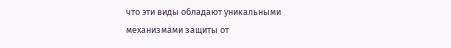что эти виды обладают уникальными механизмами защиты от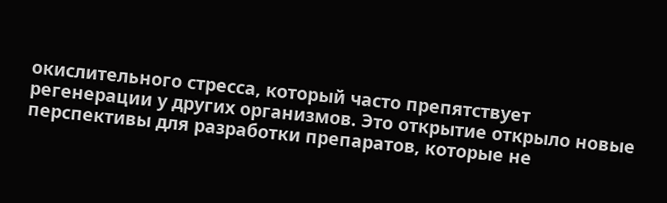окислительного стресса, который часто препятствует регенерации у других организмов. Это открытие открыло новые перспективы для разработки препаратов, которые не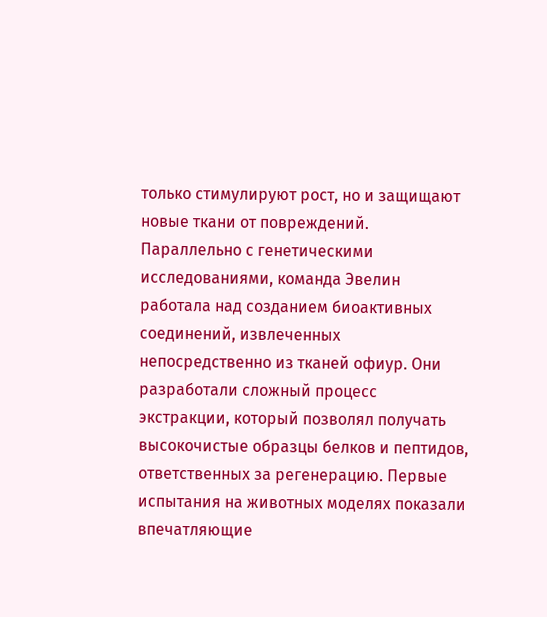только стимулируют рост, но и защищают новые ткани от повреждений.
Параллельно с генетическими исследованиями, команда Эвелин работала над созданием биоактивных соединений, извлеченных непосредственно из тканей офиур. Они разработали сложный процесс экстракции, который позволял получать высокочистые образцы белков и пептидов, ответственных за регенерацию. Первые испытания на животных моделях показали впечатляющие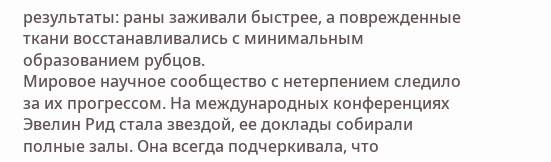результаты: раны заживали быстрее, а поврежденные ткани восстанавливались с минимальным образованием рубцов.
Мировое научное сообщество с нетерпением следило за их прогрессом. На международных конференциях Эвелин Рид стала звездой, ее доклады собирали полные залы. Она всегда подчеркивала, что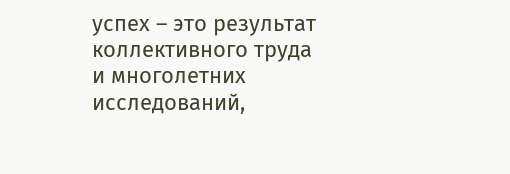успех – это результат коллективного труда и многолетних исследований,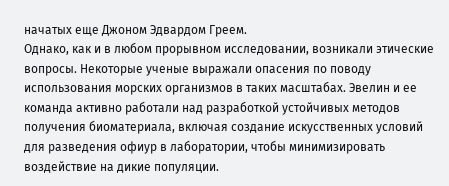начатых еще Джоном Эдвардом Греем.
Однако, как и в любом прорывном исследовании, возникали этические вопросы. Некоторые ученые выражали опасения по поводу использования морских организмов в таких масштабах. Эвелин и ее команда активно работали над разработкой устойчивых методов получения биоматериала, включая создание искусственных условий для разведения офиур в лаборатории, чтобы минимизировать воздействие на дикие популяции.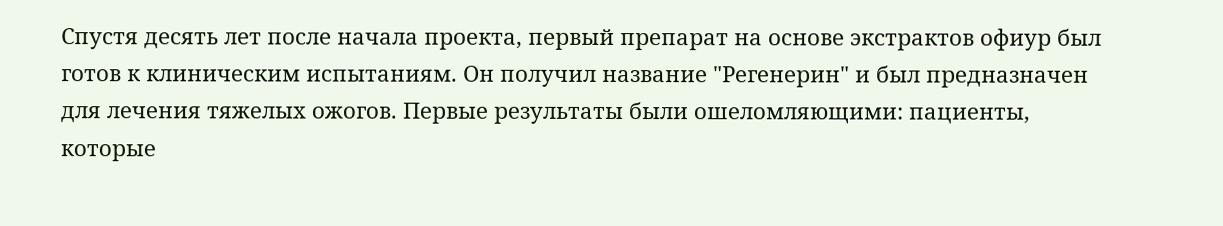Спустя десять лет после начала проекта, первый препарат на основе экстрактов офиур был готов к клиническим испытаниям. Он получил название "Регенерин" и был предназначен для лечения тяжелых ожогов. Первые результаты были ошеломляющими: пациенты, которые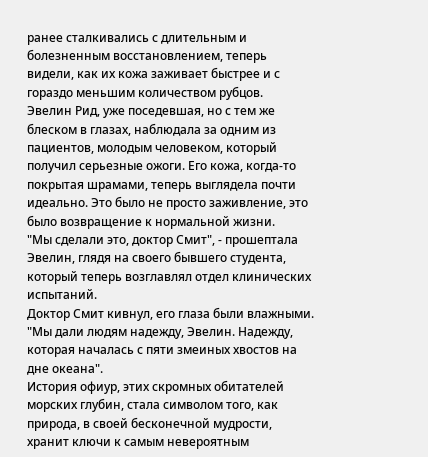ранее сталкивались с длительным и болезненным восстановлением, теперь видели, как их кожа заживает быстрее и с гораздо меньшим количеством рубцов.
Эвелин Рид, уже поседевшая, но с тем же блеском в глазах, наблюдала за одним из пациентов, молодым человеком, который получил серьезные ожоги. Его кожа, когда-то покрытая шрамами, теперь выглядела почти идеально. Это было не просто заживление, это было возвращение к нормальной жизни.
"Мы сделали это, доктор Смит", - прошептала Эвелин, глядя на своего бывшего студента, который теперь возглавлял отдел клинических испытаний.
Доктор Смит кивнул, его глаза были влажными. "Мы дали людям надежду, Эвелин. Надежду, которая началась с пяти змеиных хвостов на дне океана".
История офиур, этих скромных обитателей морских глубин, стала символом того, как природа, в своей бесконечной мудрости, хранит ключи к самым невероятным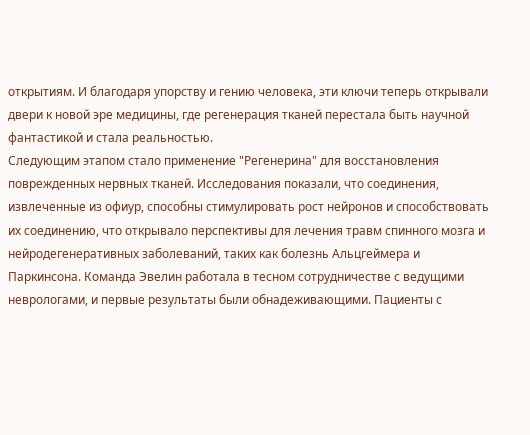открытиям. И благодаря упорству и гению человека, эти ключи теперь открывали двери к новой эре медицины, где регенерация тканей перестала быть научной фантастикой и стала реальностью.
Следующим этапом стало применение "Регенерина" для восстановления поврежденных нервных тканей. Исследования показали, что соединения, извлеченные из офиур, способны стимулировать рост нейронов и способствовать их соединению, что открывало перспективы для лечения травм спинного мозга и нейродегенеративных заболеваний, таких как болезнь Альцгеймера и Паркинсона. Команда Эвелин работала в тесном сотрудничестве с ведущими неврологами, и первые результаты были обнадеживающими. Пациенты с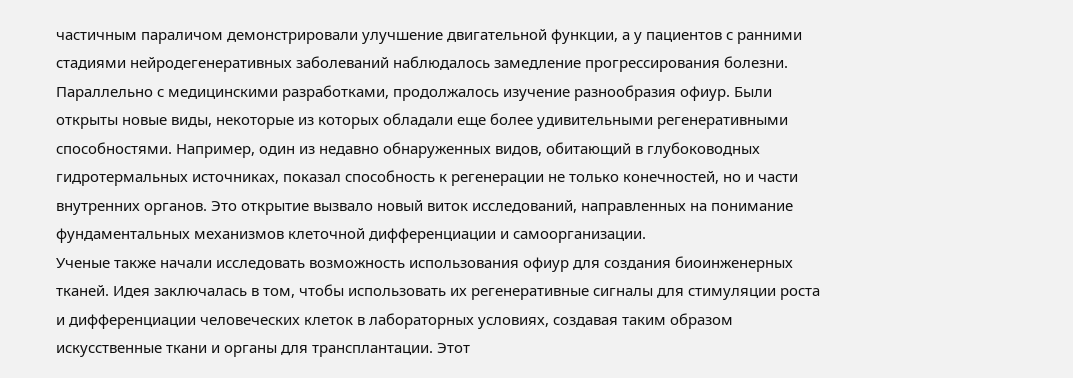частичным параличом демонстрировали улучшение двигательной функции, а у пациентов с ранними стадиями нейродегенеративных заболеваний наблюдалось замедление прогрессирования болезни.
Параллельно с медицинскими разработками, продолжалось изучение разнообразия офиур. Были открыты новые виды, некоторые из которых обладали еще более удивительными регенеративными способностями. Например, один из недавно обнаруженных видов, обитающий в глубоководных гидротермальных источниках, показал способность к регенерации не только конечностей, но и части внутренних органов. Это открытие вызвало новый виток исследований, направленных на понимание фундаментальных механизмов клеточной дифференциации и самоорганизации.
Ученые также начали исследовать возможность использования офиур для создания биоинженерных тканей. Идея заключалась в том, чтобы использовать их регенеративные сигналы для стимуляции роста и дифференциации человеческих клеток в лабораторных условиях, создавая таким образом искусственные ткани и органы для трансплантации. Этот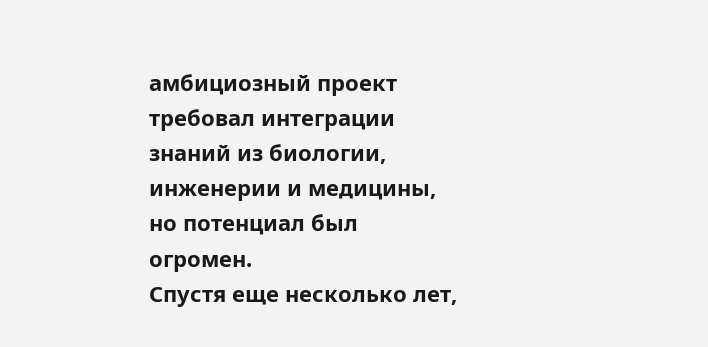амбициозный проект требовал интеграции знаний из биологии, инженерии и медицины, но потенциал был огромен.
Спустя еще несколько лет,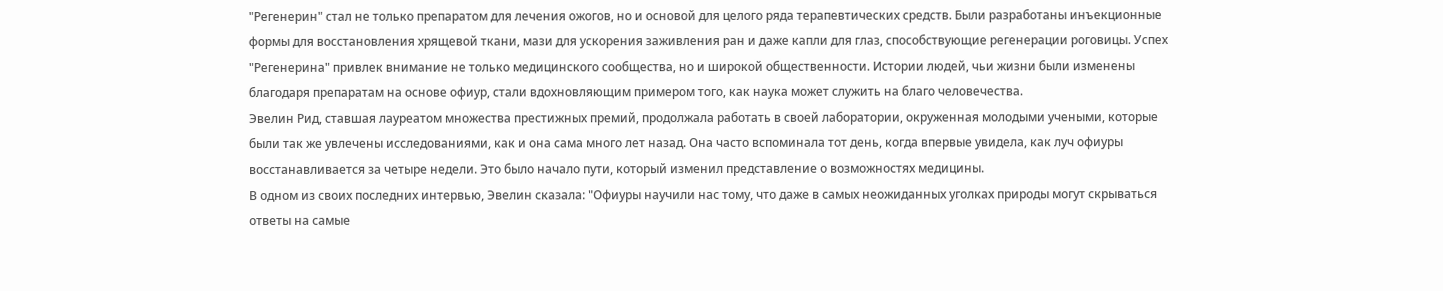"Регенерин" стал не только препаратом для лечения ожогов, но и основой для целого ряда терапевтических средств. Были разработаны инъекционные формы для восстановления хрящевой ткани, мази для ускорения заживления ран и даже капли для глаз, способствующие регенерации роговицы. Успех "Регенерина" привлек внимание не только медицинского сообщества, но и широкой общественности. Истории людей, чьи жизни были изменены благодаря препаратам на основе офиур, стали вдохновляющим примером того, как наука может служить на благо человечества.
Эвелин Рид, ставшая лауреатом множества престижных премий, продолжала работать в своей лаборатории, окруженная молодыми учеными, которые были так же увлечены исследованиями, как и она сама много лет назад. Она часто вспоминала тот день, когда впервые увидела, как луч офиуры восстанавливается за четыре недели. Это было начало пути, который изменил представление о возможностях медицины.
В одном из своих последних интервью, Эвелин сказала: "Офиуры научили нас тому, что даже в самых неожиданных уголках природы могут скрываться ответы на самые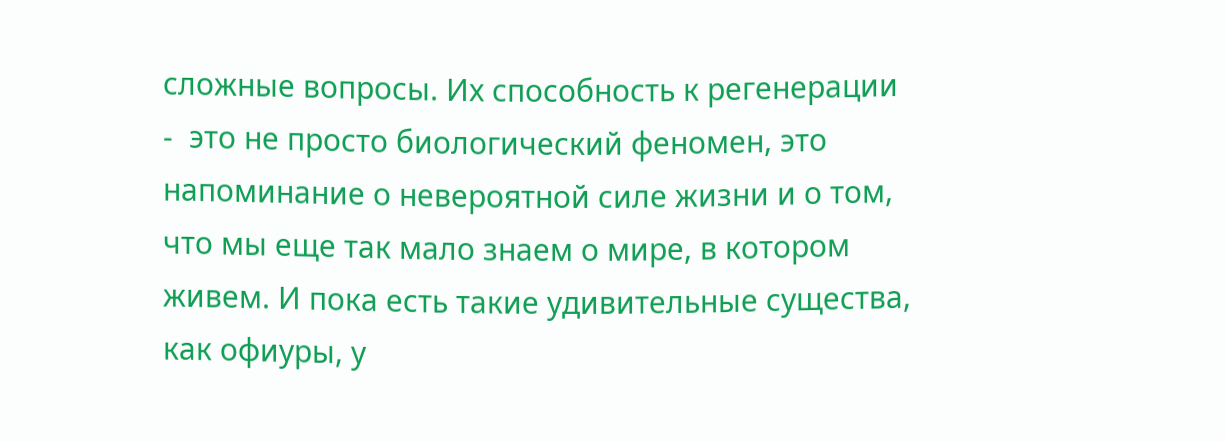сложные вопросы. Их способность к регенерации -  это не просто биологический феномен, это напоминание о невероятной силе жизни и о том, что мы еще так мало знаем о мире, в котором живем. И пока есть такие удивительные существа, как офиуры, у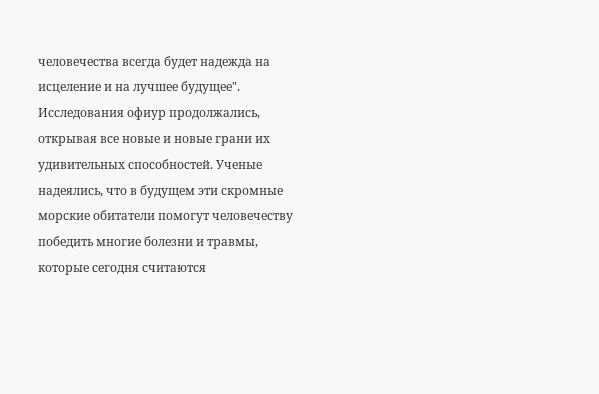человечества всегда будет надежда на исцеление и на лучшее будущее".
Исследования офиур продолжались, открывая все новые и новые грани их удивительных способностей. Ученые надеялись, что в будущем эти скромные морские обитатели помогут человечеству победить многие болезни и травмы, которые сегодня считаются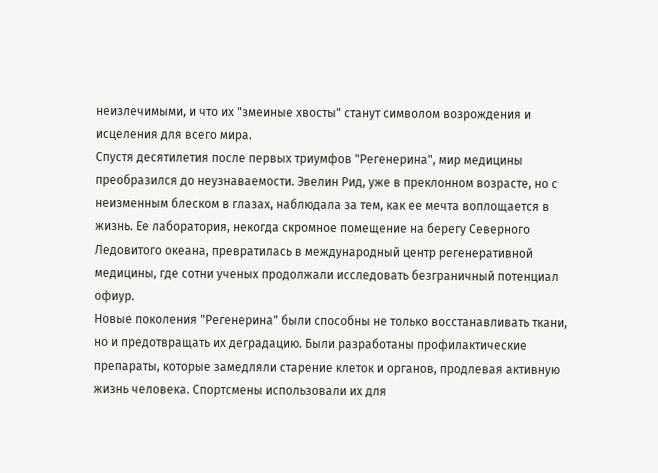неизлечимыми, и что их "змеиные хвосты" станут символом возрождения и исцеления для всего мира.
Спустя десятилетия после первых триумфов "Регенерина", мир медицины преобразился до неузнаваемости. Эвелин Рид, уже в преклонном возрасте, но с неизменным блеском в глазах, наблюдала за тем, как ее мечта воплощается в жизнь. Ее лаборатория, некогда скромное помещение на берегу Северного Ледовитого океана, превратилась в международный центр регенеративной медицины, где сотни ученых продолжали исследовать безграничный потенциал офиур.
Новые поколения "Регенерина" были способны не только восстанавливать ткани, но и предотвращать их деградацию. Были разработаны профилактические препараты, которые замедляли старение клеток и органов, продлевая активную жизнь человека. Спортсмены использовали их для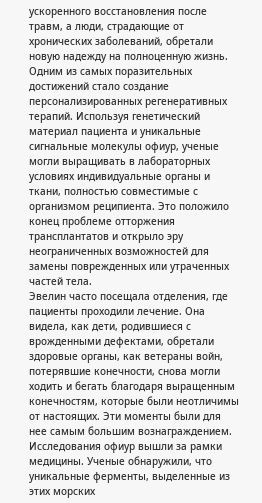ускоренного восстановления после травм, а люди, страдающие от хронических заболеваний, обретали новую надежду на полноценную жизнь.
Одним из самых поразительных достижений стало создание персонализированных регенеративных терапий. Используя генетический материал пациента и уникальные сигнальные молекулы офиур, ученые могли выращивать в лабораторных условиях индивидуальные органы и ткани, полностью совместимые с организмом реципиента. Это положило конец проблеме отторжения трансплантатов и открыло эру неограниченных возможностей для замены поврежденных или утраченных частей тела.
Эвелин часто посещала отделения, где пациенты проходили лечение. Она видела, как дети, родившиеся с врожденными дефектами, обретали здоровые органы, как ветераны войн, потерявшие конечности, снова могли ходить и бегать благодаря выращенным конечностям, которые были неотличимы от настоящих. Эти моменты были для нее самым большим вознаграждением.
Исследования офиур вышли за рамки медицины. Ученые обнаружили, что уникальные ферменты, выделенные из этих морских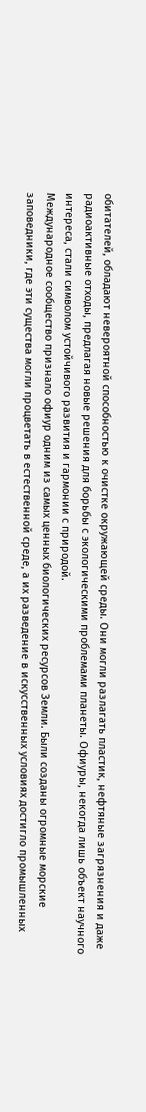обитателей, обладают невероятной способностью к очистке окружающей среды. Они могли разлагать пластик, нефтяные загрязнения и даже радиоактивные отходы, предлагая новые решения для борьбы с экологическими проблемами планеты. Офиуры, некогда лишь объект научного интереса, стали символом устойчивого развития и гармонии с природой.
Международное сообщество признало офиур одним из самых ценных биологических ресурсов Земли. Были созданы огромные морские заповедники, где эти существа могли процветать в естественной среде, а их разведение в искусственных условиях достигло промышленных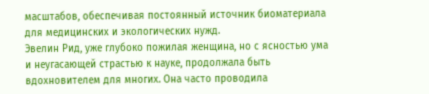масштабов, обеспечивая постоянный источник биоматериала для медицинских и экологических нужд.
Эвелин Рид, уже глубоко пожилая женщина, но с ясностью ума и неугасающей страстью к науке, продолжала быть вдохновителем для многих. Она часто проводила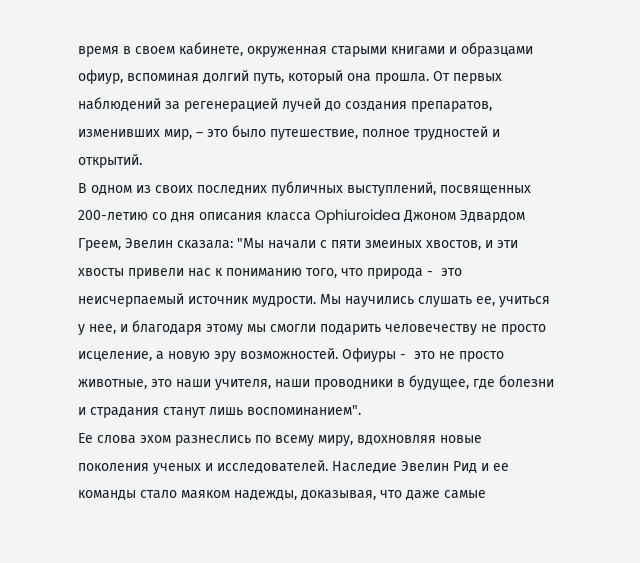время в своем кабинете, окруженная старыми книгами и образцами офиур, вспоминая долгий путь, который она прошла. От первых наблюдений за регенерацией лучей до создания препаратов, изменивших мир, – это было путешествие, полное трудностей и открытий.
В одном из своих последних публичных выступлений, посвященных 200-летию со дня описания класса Ophiuroidea Джоном Эдвардом Греем, Эвелин сказала: "Мы начали с пяти змеиных хвостов, и эти хвосты привели нас к пониманию того, что природа -  это неисчерпаемый источник мудрости. Мы научились слушать ее, учиться у нее, и благодаря этому мы смогли подарить человечеству не просто исцеление, а новую эру возможностей. Офиуры -  это не просто животные, это наши учителя, наши проводники в будущее, где болезни и страдания станут лишь воспоминанием".
Ее слова эхом разнеслись по всему миру, вдохновляя новые поколения ученых и исследователей. Наследие Эвелин Рид и ее команды стало маяком надежды, доказывая, что даже самые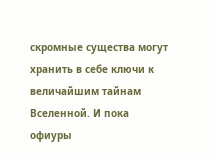скромные существа могут хранить в себе ключи к величайшим тайнам Вселенной. И пока офиуры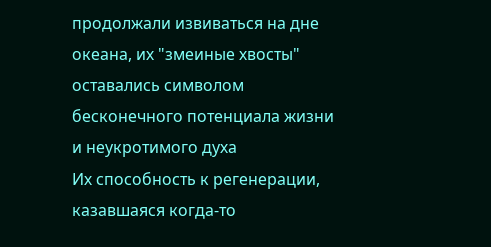продолжали извиваться на дне океана, их "змеиные хвосты" оставались символом бесконечного потенциала жизни и неукротимого духа
Их способность к регенерации, казавшаяся когда-то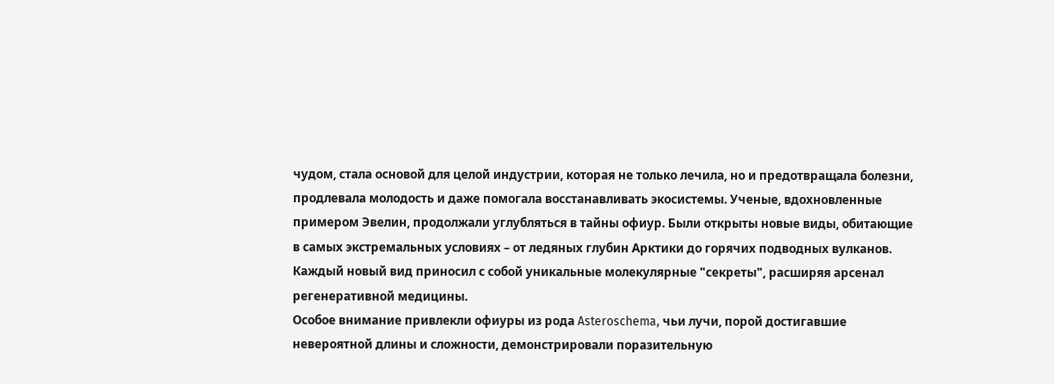чудом, стала основой для целой индустрии, которая не только лечила, но и предотвращала болезни, продлевала молодость и даже помогала восстанавливать экосистемы. Ученые, вдохновленные примером Эвелин, продолжали углубляться в тайны офиур. Были открыты новые виды, обитающие в самых экстремальных условиях – от ледяных глубин Арктики до горячих подводных вулканов. Каждый новый вид приносил с собой уникальные молекулярные "секреты", расширяя арсенал регенеративной медицины.
Особое внимание привлекли офиуры из рода Asteroschema, чьи лучи, порой достигавшие невероятной длины и сложности, демонстрировали поразительную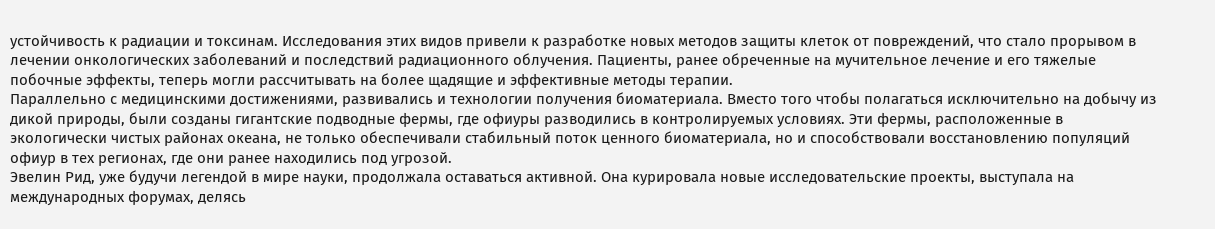устойчивость к радиации и токсинам. Исследования этих видов привели к разработке новых методов защиты клеток от повреждений, что стало прорывом в лечении онкологических заболеваний и последствий радиационного облучения. Пациенты, ранее обреченные на мучительное лечение и его тяжелые побочные эффекты, теперь могли рассчитывать на более щадящие и эффективные методы терапии.
Параллельно с медицинскими достижениями, развивались и технологии получения биоматериала. Вместо того чтобы полагаться исключительно на добычу из дикой природы, были созданы гигантские подводные фермы, где офиуры разводились в контролируемых условиях. Эти фермы, расположенные в экологически чистых районах океана, не только обеспечивали стабильный поток ценного биоматериала, но и способствовали восстановлению популяций офиур в тех регионах, где они ранее находились под угрозой.
Эвелин Рид, уже будучи легендой в мире науки, продолжала оставаться активной. Она курировала новые исследовательские проекты, выступала на международных форумах, делясь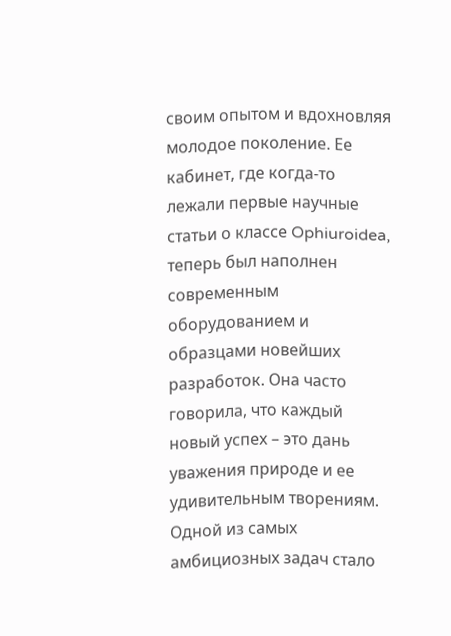своим опытом и вдохновляя молодое поколение. Ее кабинет, где когда-то лежали первые научные статьи о классе Ophiuroidea, теперь был наполнен современным оборудованием и образцами новейших разработок. Она часто говорила, что каждый новый успех – это дань уважения природе и ее удивительным творениям.
Одной из самых амбициозных задач стало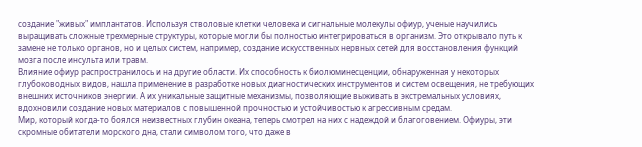создание "живых" имплантатов. Используя стволовые клетки человека и сигнальные молекулы офиур, ученые научились выращивать сложные трехмерные структуры, которые могли бы полностью интегрироваться в организм. Это открывало путь к замене не только органов, но и целых систем, например, создание искусственных нервных сетей для восстановления функций мозга после инсульта или травм.
Влияние офиур распространилось и на другие области. Их способность к биолюминесценции, обнаруженная у некоторых глубоководных видов, нашла применение в разработке новых диагностических инструментов и систем освещения, не требующих внешних источников энергии. А их уникальные защитные механизмы, позволяющие выживать в экстремальных условиях, вдохновили создание новых материалов с повышенной прочностью и устойчивостью к агрессивным средам.
Мир, который когда-то боялся неизвестных глубин океана, теперь смотрел на них с надеждой и благоговением. Офиуры, эти скромные обитатели морского дна, стали символом того, что даже в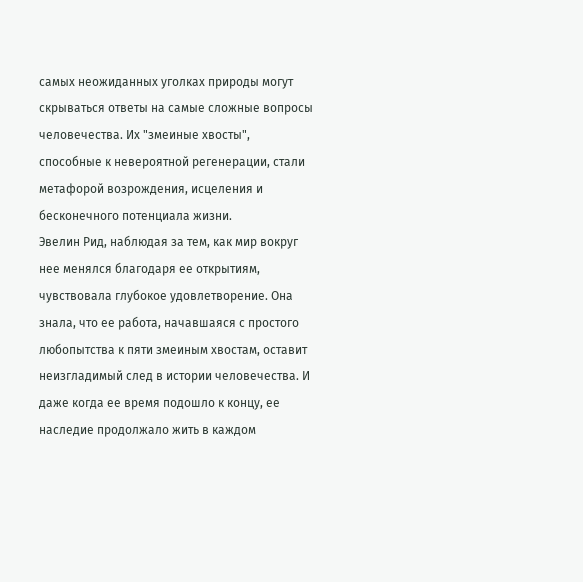самых неожиданных уголках природы могут скрываться ответы на самые сложные вопросы человечества. Их "змеиные хвосты", способные к невероятной регенерации, стали метафорой возрождения, исцеления и бесконечного потенциала жизни.
Эвелин Рид, наблюдая за тем, как мир вокруг нее менялся благодаря ее открытиям, чувствовала глубокое удовлетворение. Она знала, что ее работа, начавшаяся с простого любопытства к пяти змеиным хвостам, оставит неизгладимый след в истории человечества. И даже когда ее время подошло к концу, ее наследие продолжало жить в каждом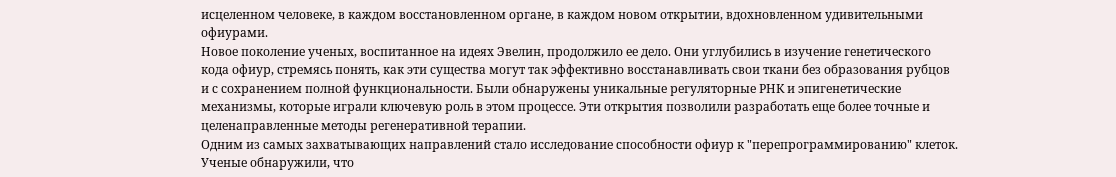исцеленном человеке, в каждом восстановленном органе, в каждом новом открытии, вдохновленном удивительными офиурами.
Новое поколение ученых, воспитанное на идеях Эвелин, продолжило ее дело. Они углубились в изучение генетического кода офиур, стремясь понять, как эти существа могут так эффективно восстанавливать свои ткани без образования рубцов и с сохранением полной функциональности. Были обнаружены уникальные регуляторные РНК и эпигенетические механизмы, которые играли ключевую роль в этом процессе. Эти открытия позволили разработать еще более точные и целенаправленные методы регенеративной терапии.
Одним из самых захватывающих направлений стало исследование способности офиур к "перепрограммированию" клеток. Ученые обнаружили, что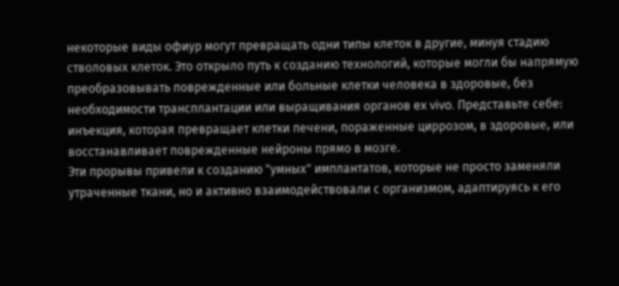некоторые виды офиур могут превращать одни типы клеток в другие, минуя стадию стволовых клеток. Это открыло путь к созданию технологий, которые могли бы напрямую преобразовывать поврежденные или больные клетки человека в здоровые, без необходимости трансплантации или выращивания органов ex vivo. Представьте себе: инъекция, которая превращает клетки печени, пораженные циррозом, в здоровые, или восстанавливает поврежденные нейроны прямо в мозге.
Эти прорывы привели к созданию "умных" имплантатов, которые не просто заменяли утраченные ткани, но и активно взаимодействовали с организмом, адаптируясь к его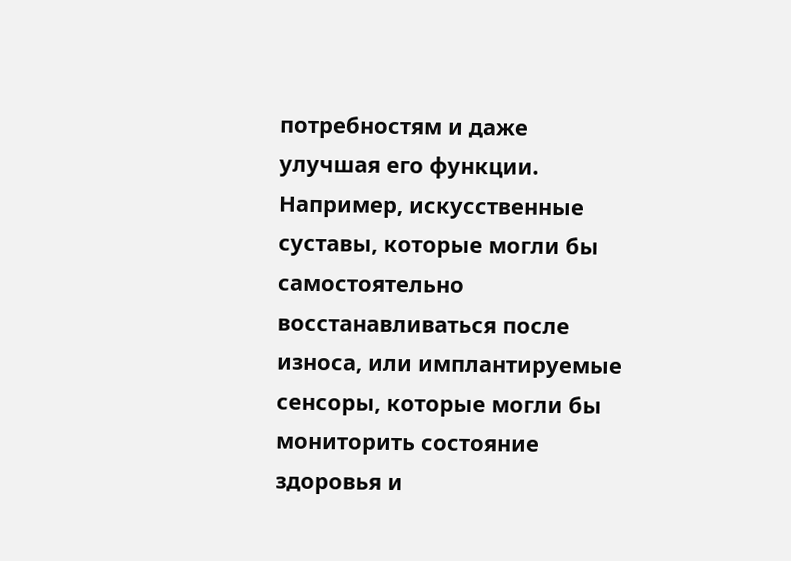потребностям и даже улучшая его функции. Например, искусственные суставы, которые могли бы самостоятельно восстанавливаться после износа, или имплантируемые сенсоры, которые могли бы мониторить состояние здоровья и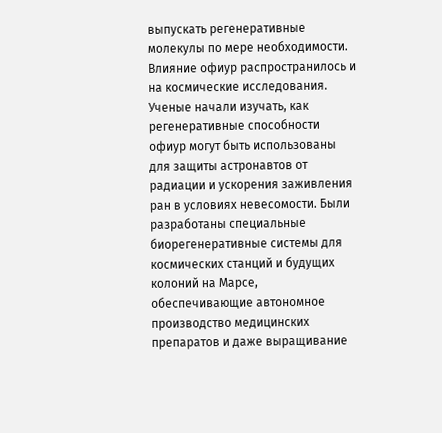выпускать регенеративные молекулы по мере необходимости.
Влияние офиур распространилось и на космические исследования. Ученые начали изучать, как регенеративные способности офиур могут быть использованы для защиты астронавтов от радиации и ускорения заживления ран в условиях невесомости. Были разработаны специальные биорегенеративные системы для космических станций и будущих колоний на Марсе, обеспечивающие автономное производство медицинских препаратов и даже выращивание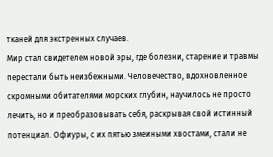тканей для экстренных случаев.
Мир стал свидетелем новой эры, где болезни, старение и травмы перестали быть неизбежными. Человечество, вдохновленное скромными обитателями морских глубин, научилось не просто лечить, но и преобразовывать себя, раскрывая свой истинный потенциал. Офиуры, с их пятью змеиными хвостами, стали не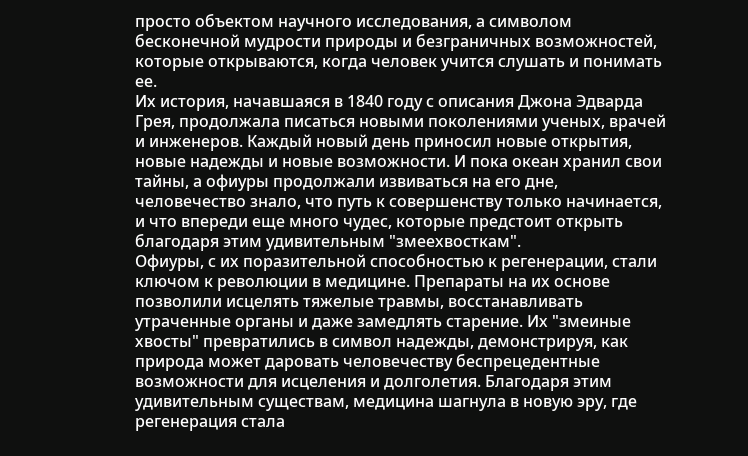просто объектом научного исследования, а символом бесконечной мудрости природы и безграничных возможностей, которые открываются, когда человек учится слушать и понимать ее.
Их история, начавшаяся в 1840 году с описания Джона Эдварда Грея, продолжала писаться новыми поколениями ученых, врачей и инженеров. Каждый новый день приносил новые открытия, новые надежды и новые возможности. И пока океан хранил свои тайны, а офиуры продолжали извиваться на его дне, человечество знало, что путь к совершенству только начинается, и что впереди еще много чудес, которые предстоит открыть благодаря этим удивительным "змеехвосткам".
Офиуры, с их поразительной способностью к регенерации, стали ключом к революции в медицине. Препараты на их основе позволили исцелять тяжелые травмы, восстанавливать утраченные органы и даже замедлять старение. Их "змеиные хвосты" превратились в символ надежды, демонстрируя, как природа может даровать человечеству беспрецедентные возможности для исцеления и долголетия. Благодаря этим удивительным существам, медицина шагнула в новую эру, где регенерация стала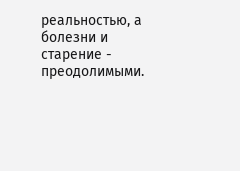реальностью, а болезни и старение - преодолимыми.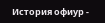История офиур -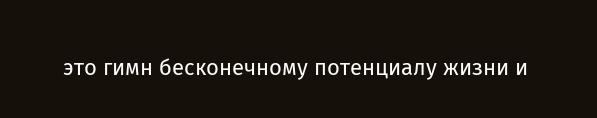это гимн бесконечному потенциалу жизни и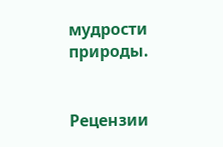мудрости природы.


Рецензии